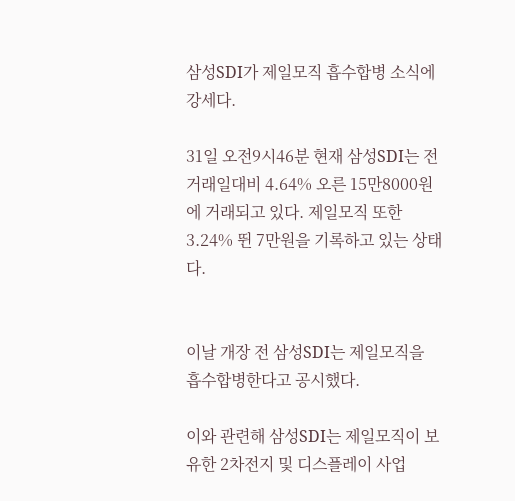삼성SDI가 제일모직 흡수합병 소식에 강세다.

31일 오전9시46분 현재 삼성SDI는 전거래일대비 4.64% 오른 15만8000원에 거래되고 있다. 제일모직 또한 3.24% 뛴 7만원을 기록하고 있는 상태다.


이날 개장 전 삼성SDI는 제일모직을 흡수합병한다고 공시했다.

이와 관련해 삼성SDI는 제일모직이 보유한 2차전지 및 디스플레이 사업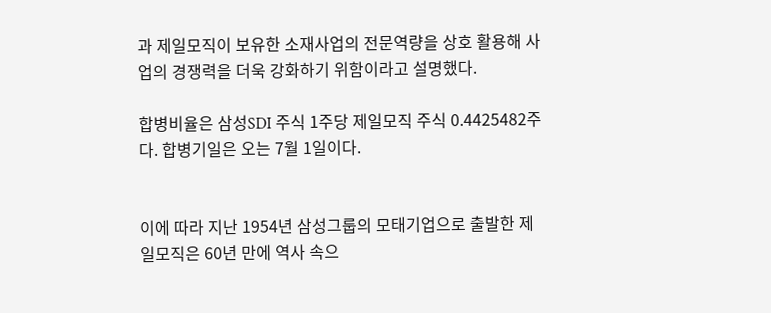과 제일모직이 보유한 소재사업의 전문역량을 상호 활용해 사업의 경쟁력을 더욱 강화하기 위함이라고 설명했다.

합병비율은 삼성SDI 주식 1주당 제일모직 주식 0.4425482주다. 합병기일은 오는 7월 1일이다.


이에 따라 지난 1954년 삼성그룹의 모태기업으로 출발한 제일모직은 60년 만에 역사 속으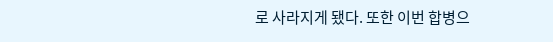로 사라지게 됐다. 또한 이번 합병으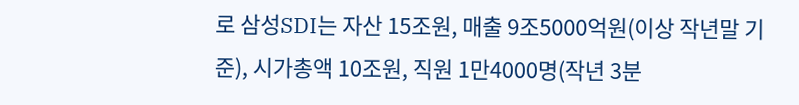로 삼성SDI는 자산 15조원, 매출 9조5000억원(이상 작년말 기준), 시가총액 10조원, 직원 1만4000명(작년 3분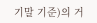기말 기준)의 거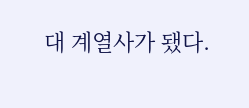대 계열사가 됐다.